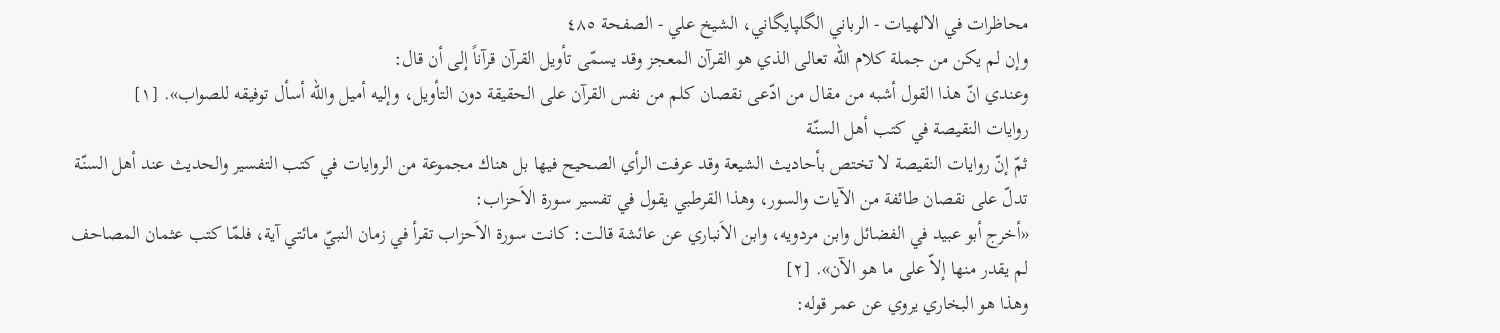محاظرات في الالهيات - الرباني الگلپايگاني، الشيخ علي - الصفحة ٤٨٥
وإن لم يكن من جملة كلام اللّه تعالى الذي هو القرآن المعجز وقد يسمّى تأويل القرآن قرآناً إلى أن قال:
وعندي انّ هذا القول أشبه من مقال من ادّعى نقصان كلم من نفس القرآن على الحقيقة دون التأويل، وإليه أميل واللّه أسأل توفيقه للصواب». [١]
روايات النقيصة في كتب أهل السنّة
ثمّ إنّ روايات النقيصة لا تختص بأحاديث الشيعة وقد عرفت الرأي الصحيح فيها بل هناك مجموعة من الروايات في كتب التفسير والحديث عند أهل السنّة تدلّ على نقصان طائفة من الآيات والسور، وهذا القرطبي يقول في تفسير سورة الاَحزاب:
«أخرج أبو عبيد في الفضائل وابن مردويه، وابن الاَنباري عن عائشة قالت: كانت سورة الاَحزاب تقرأ في زمان النبيّ مائتي آية، فلمّا كتب عثمان المصاحف لم يقدر منها إلاّ على ما هو الآن». [٢]
وهذا هو البخاري يروي عن عمر قوله: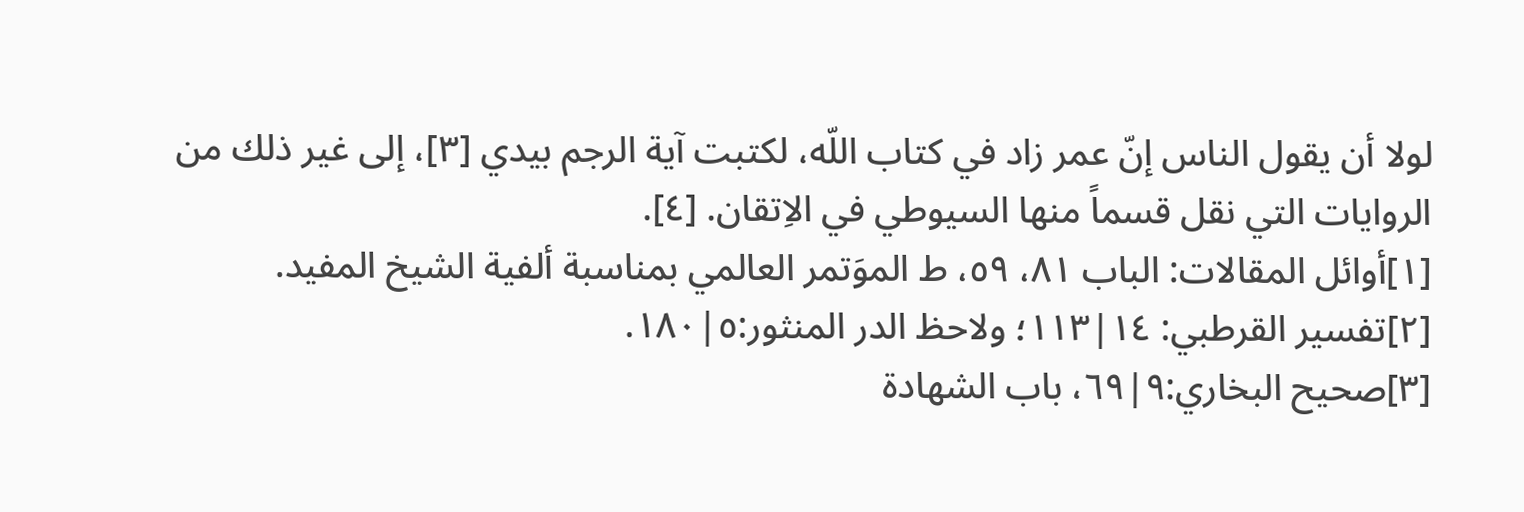لولا أن يقول الناس إنّ عمر زاد في كتاب اللّه، لكتبت آية الرجم بيدي [٣]، إلى غير ذلك من الروايات التي نقل قسماً منها السيوطي في الاِتقان. [٤].
[١]أوائل المقالات: الباب ٨١، ٥٩، ط الموَتمر العالمي بمناسبة ألفية الشيخ المفيد.
[٢]تفسير القرطبي: ١٤|١١٣؛ ولاحظ الدر المنثور:٥|١٨٠.
[٣]صحيح البخاري:٩|٦٩، باب الشهادة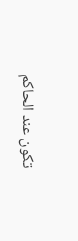تكون عند الحاكم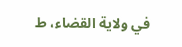في ولاية القضاء، ط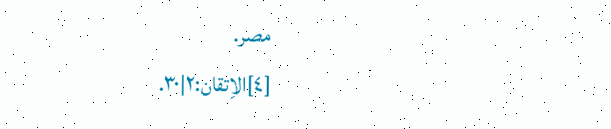مصر.
[٤]الاِتقان:٢|٣٠.